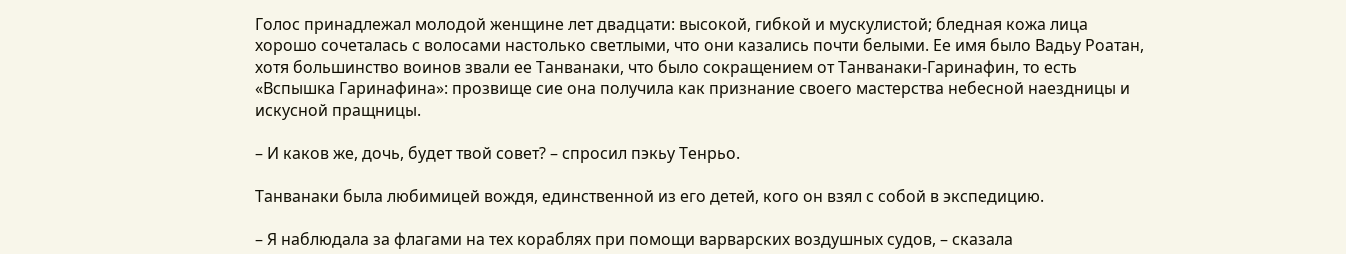Голос принадлежал молодой женщине лет двадцати: высокой, гибкой и мускулистой; бледная кожа лица хорошо сочеталась с волосами настолько светлыми, что они казались почти белыми. Ее имя было Вадьу Роатан, хотя большинство воинов звали ее Танванаки, что было сокращением от Танванаки-Гаринафин, то есть «Вспышка Гаринафина»: прозвище сие она получила как признание своего мастерства небесной наездницы и искусной пращницы.

– И каков же, дочь, будет твой совет? – спросил пэкьу Тенрьо.

Танванаки была любимицей вождя, единственной из его детей, кого он взял с собой в экспедицию.

– Я наблюдала за флагами на тех кораблях при помощи варварских воздушных судов, – сказала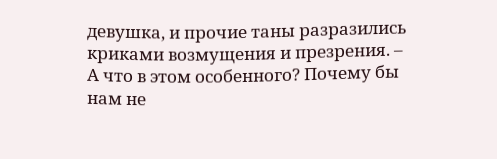девушка, и прочие таны разразились криками возмущения и презрения. – А что в этом особенного? Почему бы нам не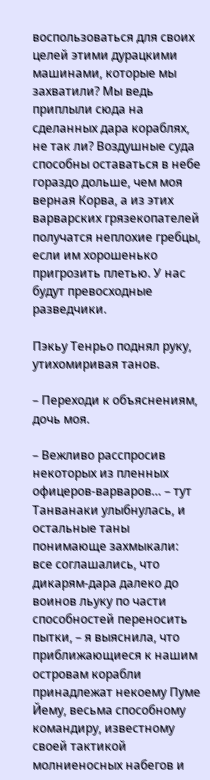воспользоваться для своих целей этими дурацкими машинами, которые мы захватили? Мы ведь приплыли сюда на сделанных дара кораблях, не так ли? Воздушные суда способны оставаться в небе гораздо дольше, чем моя верная Корва, а из этих варварских грязекопателей получатся неплохие гребцы, если им хорошенько пригрозить плетью. У нас будут превосходные разведчики.

Пэкьу Тенрьо поднял руку, утихомиривая танов.

– Переходи к объяснениям, дочь моя.

– Вежливо расспросив некоторых из пленных офицеров-варваров… – тут Танванаки улыбнулась, и остальные таны понимающе захмыкали: все соглашались, что дикарям-дара далеко до воинов льуку по части способностей переносить пытки, – я выяснила, что приближающиеся к нашим островам корабли принадлежат некоему Пуме Йему, весьма способному командиру, известному своей тактикой молниеносных набегов и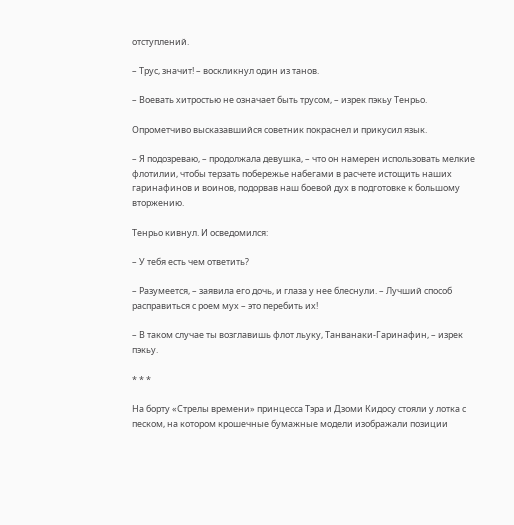отступлений.

– Трус, значит! – воскликнул один из танов.

– Воевать хитростью не означает быть трусом, – изрек пэкьу Тенрьо.

Опрометчиво высказавшийся советник покраснел и прикусил язык.

– Я подозреваю, – продолжала девушка, – что он намерен использовать мелкие флотилии, чтобы терзать побережье набегами в расчете истощить наших гаринафинов и воинов, подорвав наш боевой дух в подготовке к большому вторжению.

Тенрьо кивнул. И осведомился:

– У тебя есть чем ответить?

– Разумеется, – заявила его дочь, и глаза у нее блеснули. – Лучший способ расправиться с роем мух – это перебить их!

– В таком случае ты возглавишь флот льуку, Танванаки-Гаринафин, – изрек пэкьу.

* * *

На борту «Стрелы времени» принцесса Тэра и Дзоми Кидосу стояли у лотка с песком, на котором крошечные бумажные модели изображали позиции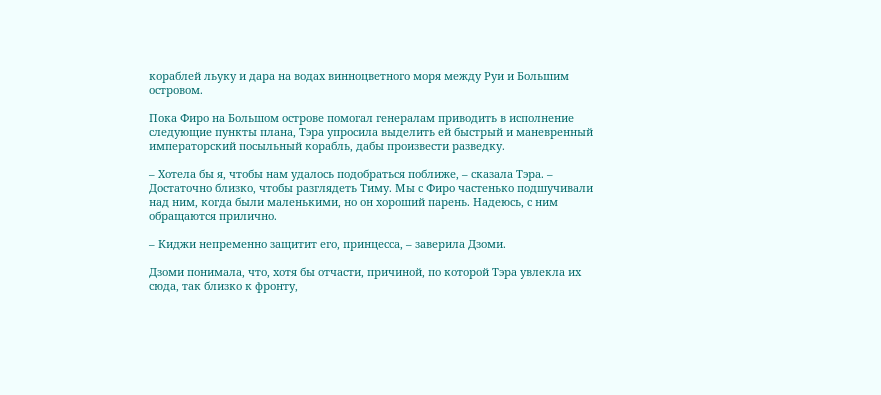кораблей льуку и дара на водах винноцветного моря между Руи и Большим островом.

Пока Фиро на Большом острове помогал генералам приводить в исполнение следующие пункты плана, Тэра упросила выделить ей быстрый и маневренный императорский посыльный корабль, дабы произвести разведку.

– Хотела бы я, чтобы нам удалось подобраться поближе, – сказала Тэра. – Достаточно близко, чтобы разглядеть Тиму. Мы с Фиро частенько подшучивали над ним, когда были маленькими, но он хороший парень. Надеюсь, с ним обращаются прилично.

– Киджи непременно защитит его, принцесса, – заверила Дзоми.

Дзоми понимала, что, хотя бы отчасти, причиной, по которой Тэра увлекла их сюда, так близко к фронту,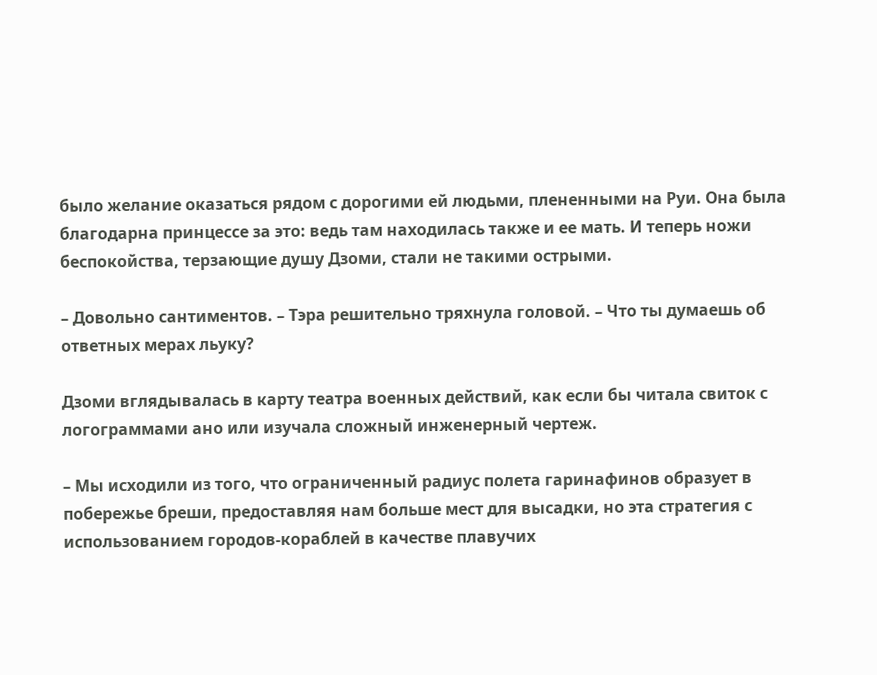было желание оказаться рядом с дорогими ей людьми, плененными на Руи. Она была благодарна принцессе за это: ведь там находилась также и ее мать. И теперь ножи беспокойства, терзающие душу Дзоми, стали не такими острыми.

– Довольно сантиментов. – Тэра решительно тряхнула головой. – Что ты думаешь об ответных мерах льуку?

Дзоми вглядывалась в карту театра военных действий, как если бы читала свиток с логограммами ано или изучала сложный инженерный чертеж.

– Мы исходили из того, что ограниченный радиус полета гаринафинов образует в побережье бреши, предоставляя нам больше мест для высадки, но эта стратегия с использованием городов-кораблей в качестве плавучих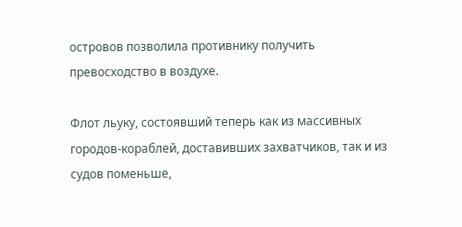островов позволила противнику получить превосходство в воздухе.

Флот льуку, состоявший теперь как из массивных городов-кораблей, доставивших захватчиков, так и из судов поменьше,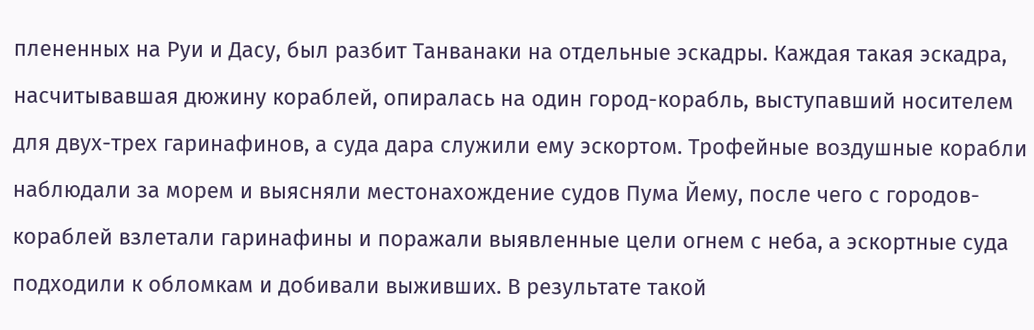плененных на Руи и Дасу, был разбит Танванаки на отдельные эскадры. Каждая такая эскадра, насчитывавшая дюжину кораблей, опиралась на один город-корабль, выступавший носителем для двух-трех гаринафинов, а суда дара служили ему эскортом. Трофейные воздушные корабли наблюдали за морем и выясняли местонахождение судов Пума Йему, после чего с городов-кораблей взлетали гаринафины и поражали выявленные цели огнем с неба, а эскортные суда подходили к обломкам и добивали выживших. В результате такой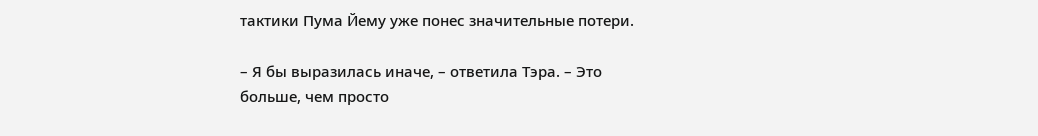тактики Пума Йему уже понес значительные потери.

– Я бы выразилась иначе, – ответила Тэра. – Это больше, чем просто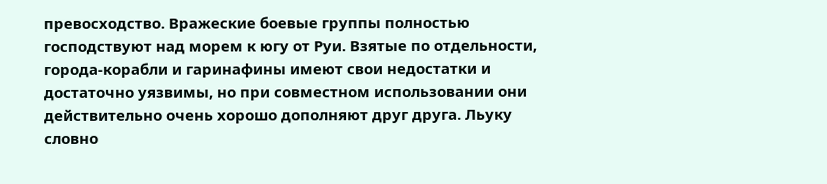превосходство. Вражеские боевые группы полностью господствуют над морем к югу от Руи. Взятые по отдельности, города-корабли и гаринафины имеют свои недостатки и достаточно уязвимы, но при совместном использовании они действительно очень хорошо дополняют друг друга. Льуку словно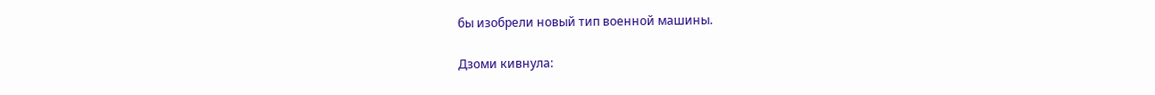бы изобрели новый тип военной машины.

Дзоми кивнула: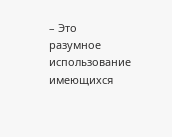– Это разумное использование имеющихся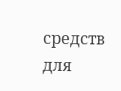средств для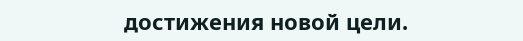достижения новой цели.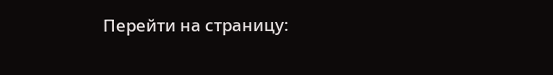Перейти на страницу: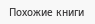Похожие книги